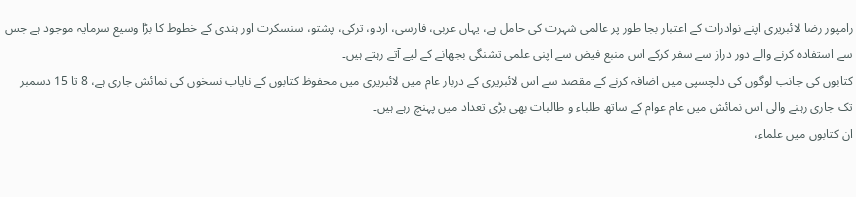رامپور رضا لائبریری اپنے نوادرات کے اعتبار بجا طور پر عالمی شہرت کی حامل ہے، یہاں عربی، فارسی، اردو، ترکی، پشتو، سنسکرت اور ہندی کے خطوط کا بڑا وسیع سرمایہ موجود ہے جس سے استفادہ کرنے والے دور دراز سے سفر کرکے اس منبع فیض سے اپنی علمی تشنگی بجھانے کے لیے آتے رہتے ہیں۔
کتابوں کی جانب لوگوں کی دلچسپی میں اضافہ کرنے کے مقصد سے اس لائبریری کے دربار عام میں لائبریری میں محفوظ کتابوں کے نایاب نسخوں کی نمائش جاری ہے، 8 تا 15 دسمبر تک جاری رہنے والی اس نمائش میں عام عوام کے ساتھ طلباء و طالبات بھی بڑی تعداد میں پہنچ رہے ہیں۔
ان کتابوں میں علماء،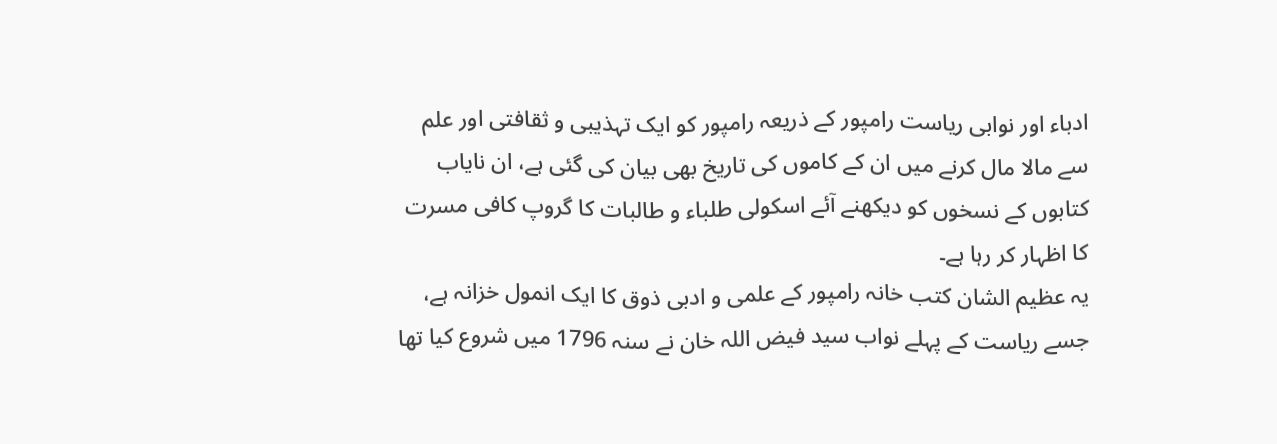ادباء اور نوابی ریاست رامپور کے ذریعہ رامپور کو ایک تہذیبی و ثقافتی اور علم سے مالا مال کرنے میں ان کے کاموں کی تاریخ بھی بیان کی گئی ہے، ان نایاب کتابوں کے نسخوں کو دیکھنے آئے اسکولی طلباء و طالبات کا گروپ کافی مسرت کا اظہار کر رہا ہے۔
یہ عظیم الشان کتب خانہ رامپور کے علمی و ادبی ذوق کا ایک انمول خزانہ ہے، جسے ریاست کے پہلے نواب سید فیض اللہ خان نے سنہ 1796 میں شروع کیا تھا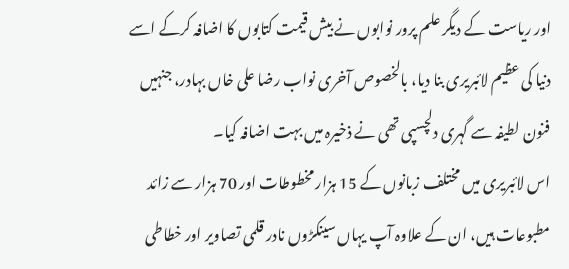اور ریاست کے دیگر علم پرور نوابوں نے بیش قیمت کتابوں کا اضافہ کرکے اسے دنیا کی عظیم لائبریری بنا دیا، بالخصوص آخری نواب رضا علی خاں بہادر، جنہیں فنون لطیفہ سے گہری دلچسپی تھی نے ذخیرہ میں بہت اضافہ کیا۔
اس لائبریری میں مختلف زبانوں کے 15 ہزار مخطوطات اور 70 ہزار سے زائد مطبوعات ہیں، ان کے علاوہ آپ یہاں سینکڑوں نادر قلمی تصاویر اور خطاطی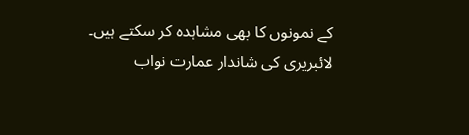کے نمونوں کا بھی مشاہدہ کر سکتے ہیں۔
لائبریری کی شاندار عمارت نواب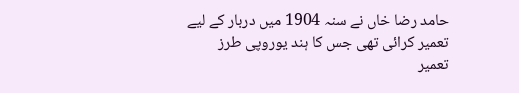حامد رضا خاں نے سنہ 1904 میں دربار کے لیے تعمیر کرائی تھی جس کا ہند یوروپی طرز تعمیر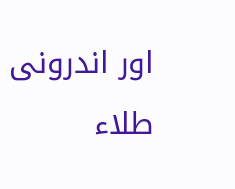اور اندرونی طلاء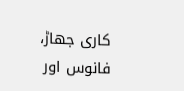کاری جھاڑ، فانوس اور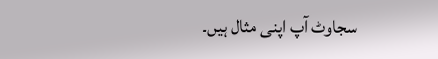سجاوٹ آپ اپنی مثال ہیں۔